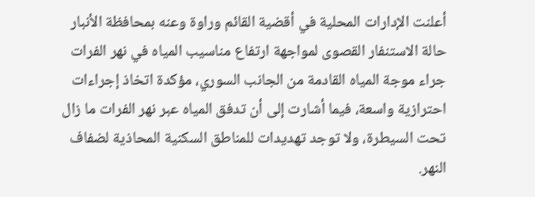أعلنت الإدارات المحلية في أقضية القائم وراوة وعنه بمحافظة الأنبار حالة الاستنفار القصوى لمواجهة ارتفاع مناسيب المياه في نهر الفرات جراء موجة المياه القادمة من الجانب السوري، مؤكدة اتخاذ إجراءات احترازية واسعة، فيما أشارت إلى أن تدفق المياه عبر نهر الفرات ما زال تحت السيطرة، ولا توجد تهديدات للمناطق السكنية المحاذية لضفاف النهر.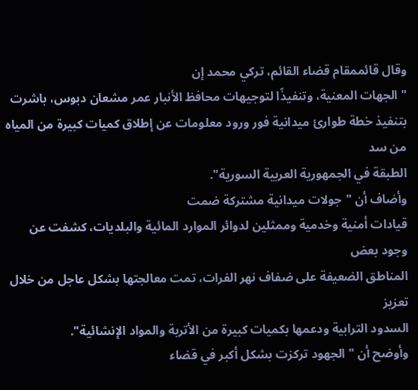وقال قائممقام قضاء القائم، تركي محمد إن
"الجهات المعنية، وتنفيذًا لتوجيهات محافظ الأنبار عمر مشعان دبوس، باشرت
بتنفيذ خطة طوارئ ميدانية فور ورود معلومات عن إطلاق كميات كبيرة من المياه من سد
الطبقة في الجمهورية العربية السورية".
وأضاف أن "جولات ميدانية مشتركة ضمت
قيادات أمنية وخدمية وممثلين لدوائر الموارد المائية والبلديات، كشفت عن وجود بعض
المناطق الضعيفة على ضفاف نهر الفرات، تمت معالجتها بشكل عاجل من خلال تعزيز
السدود الترابية ودعمها بكميات كبيرة من الأتربة والمواد الإنشائية".
وأوضح أن "الجهود تركزت بشكل أكبر في قضاء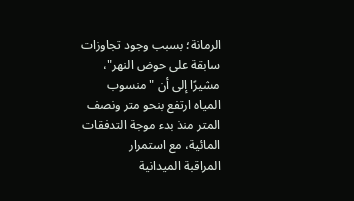الرمانة؛ بسبب وجود تجاوزات سابقة على حوض النهر"، مشيرًا إلى أن "منسوب
المياه ارتفع بنحو متر ونصف المتر منذ بدء موجة التدفقات المائية، مع استمرار
المراقبة الميدانية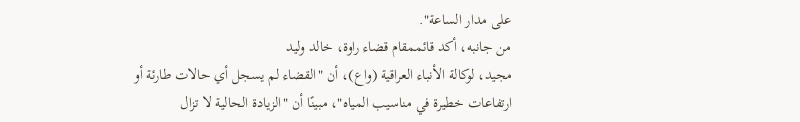على مدار الساعة".
من جانبه، أكد قائممقام قضاء راوة، خالد وليد
مجيد، لوكالة الأنباء العراقية (واع)، أن "القضاء لم يسجل أي حالات طارئة أو
ارتفاعات خطيرة في مناسيب المياه"، مبينًا أن "الزيادة الحالية لا تزال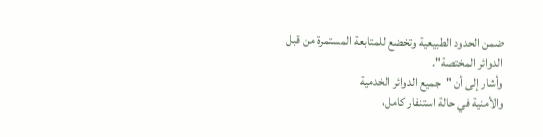ضمن الحدود الطبيعية وتخضع للمتابعة المستمرة من قبل الدوائر المختصة".
وأشار إلى أن "جميع الدوائر الخدمية
والأمنية في حالة استنفار كامل،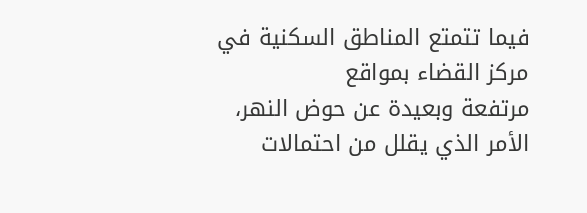فيما تتمتع المناطق السكنية في مركز القضاء بمواقع
مرتفعة وبعيدة عن حوض النهر، الأمر الذي يقلل من احتمالات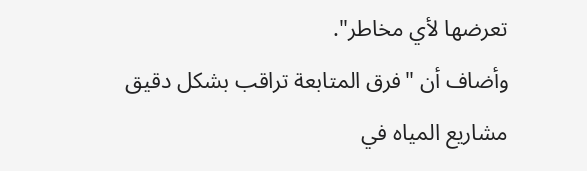تعرضها لأي مخاطر".
وأضاف أن "فرق المتابعة تراقب بشكل دقيق
مشاريع المياه في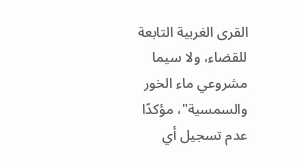القرى الغربية التابعة للقضاء، ولا سيما مشروعي ماء الخور
والسمسية"، مؤكدًا عدم تسجيل أي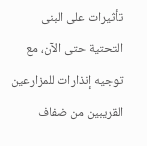تأثيرات على البنى التحتية حتى الآن، مع
توجيه إنذارات للمزارعين القريبين من ضفاف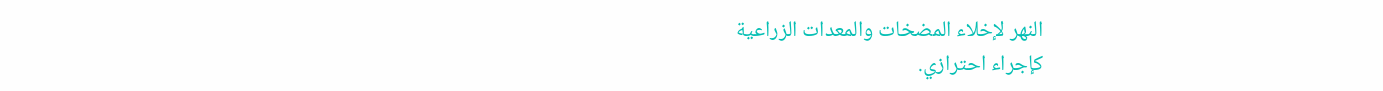النهر لإخلاء المضخات والمعدات الزراعية
كإجراء احترازي.